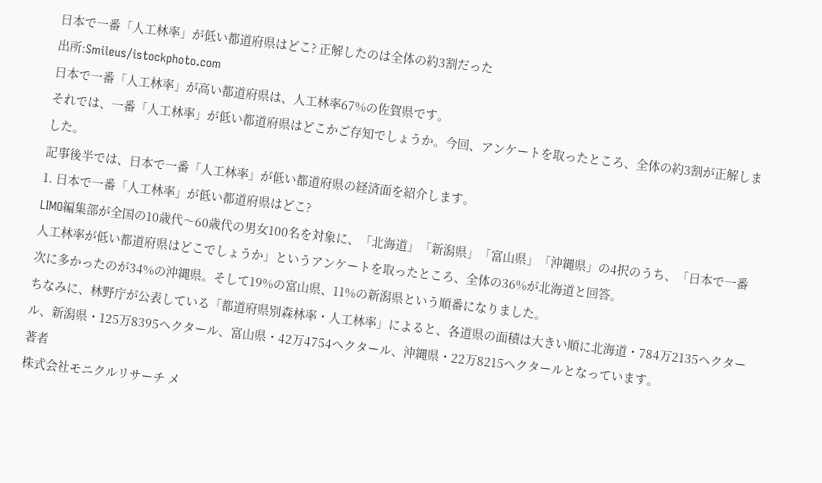日本で一番「人工林率」が低い都道府県はどこ? 正解したのは全体の約3割だった
出所:Smileus/istockphoto.com
日本で一番「人工林率」が高い都道府県は、人工林率67%の佐賀県です。
それでは、一番「人工林率」が低い都道府県はどこかご存知でしょうか。今回、アンケートを取ったところ、全体の約3割が正解しました。
記事後半では、日本で一番「人工林率」が低い都道府県の経済面を紹介します。
1. 日本で一番「人工林率」が低い都道府県はどこ?
LIMO編集部が全国の10歳代〜60歳代の男女100名を対象に、「北海道」「新潟県」「富山県」「沖縄県」の4択のうち、「日本で一番人工林率が低い都道府県はどこでしょうか」というアンケートを取ったところ、全体の36%が北海道と回答。
次に多かったのが34%の沖縄県。そして19%の富山県、11%の新潟県という順番になりました。
ちなみに、林野庁が公表している「都道府県別森林率・人工林率」によると、各道県の面積は大きい順に北海道・784万2135ヘクタール、新潟県・125万8395ヘクタール、富山県・42万4754ヘクタール、沖縄県・22万8215ヘクタールとなっています。
著者
株式会社モニクルリサーチ メ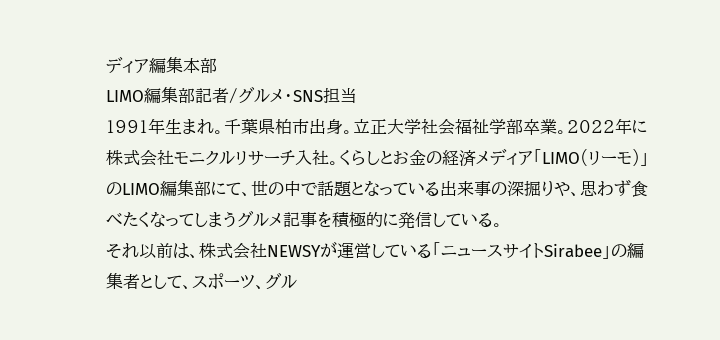ディア編集本部
LIMO編集部記者/グルメ・SNS担当
1991年生まれ。千葉県柏市出身。立正大学社会福祉学部卒業。2022年に株式会社モニクルリサーチ入社。くらしとお金の経済メディア「LIMO(リーモ)」のLIMO編集部にて、世の中で話題となっている出来事の深掘りや、思わず食べたくなってしまうグルメ記事を積極的に発信している。
それ以前は、株式会社NEWSYが運営している「ニュースサイトSirabee」の編集者として、スポーツ、グル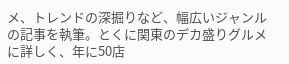メ、トレンドの深掘りなど、幅広いジャンルの記事を執筆。とくに関東のデカ盛りグルメに詳しく、年に50店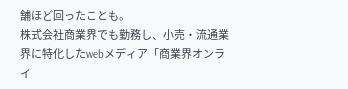舗ほど回ったことも。
株式会社商業界でも勤務し、小売・流通業界に特化したwebメディア「商業界オンライ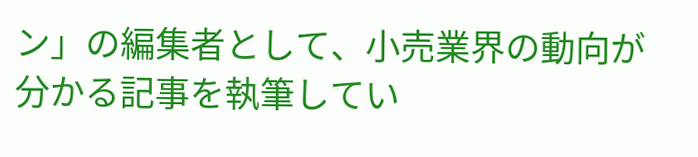ン」の編集者として、小売業界の動向が分かる記事を執筆してい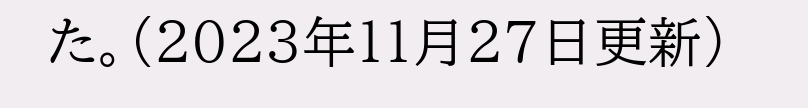た。(2023年11月27日更新)